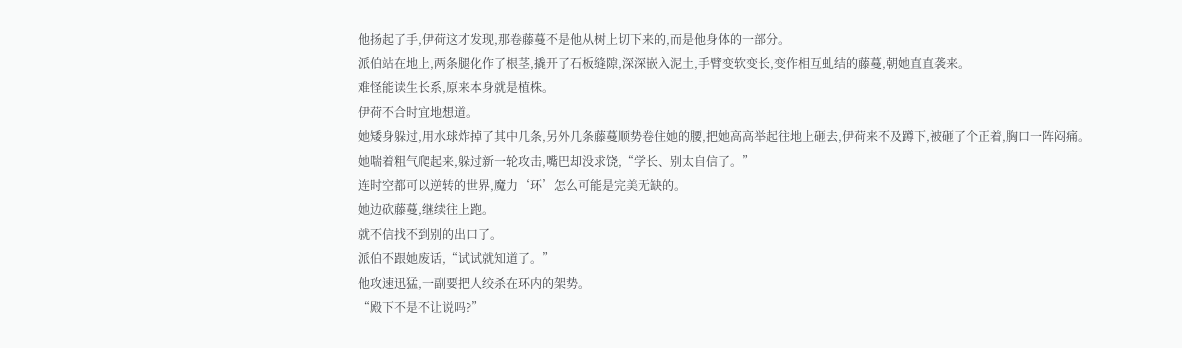他扬起了手,伊荷这才发现,那卷藤蔓不是他从树上切下来的,而是他身体的一部分。
派伯站在地上,两条腿化作了根茎,撬开了石板缝隙,深深嵌入泥土,手臂变软变长,变作相互虬结的藤蔓,朝她直直袭来。
难怪能读生长系,原来本身就是植株。
伊荷不合时宜地想道。
她矮身躲过,用水球炸掉了其中几条,另外几条藤蔓顺势卷住她的腰,把她高高举起往地上砸去,伊荷来不及蹲下,被砸了个正着,胸口一阵闷痛。
她喘着粗气爬起来,躲过新一轮攻击,嘴巴却没求饶,“学长、别太自信了。”
连时空都可以逆转的世界,魔力‘环’怎么可能是完美无缺的。
她边砍藤蔓,继续往上跑。
就不信找不到别的出口了。
派伯不跟她废话,“试试就知道了。”
他攻速迅猛,一副要把人绞杀在环内的架势。
“殿下不是不让说吗?”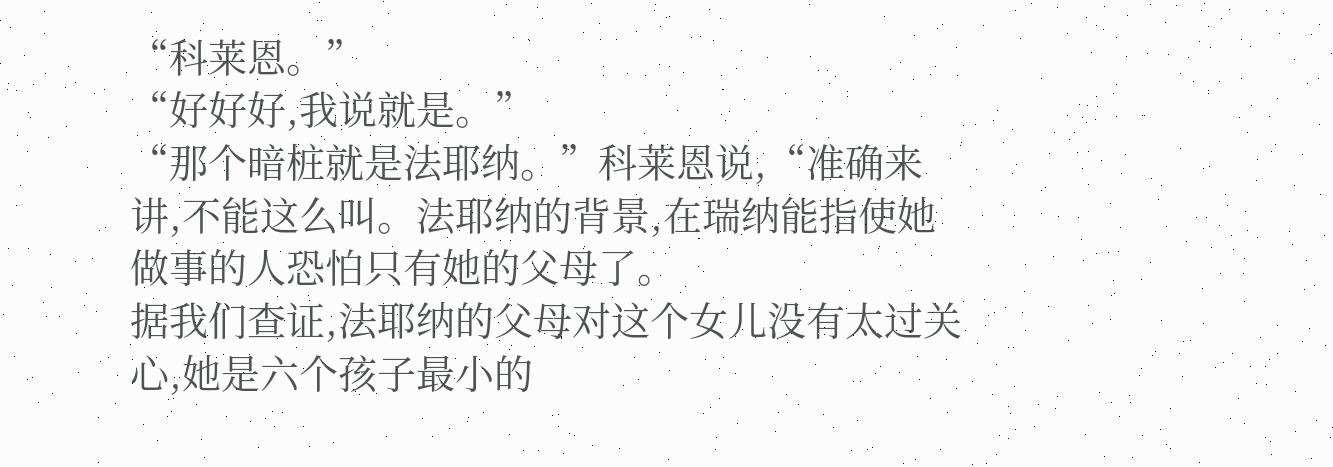“科莱恩。”
“好好好,我说就是。”
“那个暗桩就是法耶纳。”科莱恩说,“准确来讲,不能这么叫。法耶纳的背景,在瑞纳能指使她做事的人恐怕只有她的父母了。
据我们查证,法耶纳的父母对这个女儿没有太过关心,她是六个孩子最小的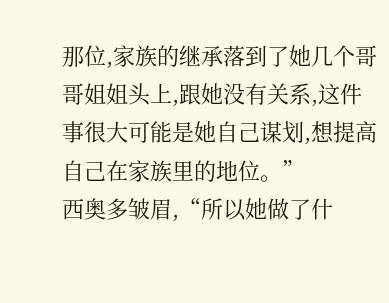那位,家族的继承落到了她几个哥哥姐姐头上,跟她没有关系,这件事很大可能是她自己谋划,想提高自己在家族里的地位。”
西奥多皱眉,“所以她做了什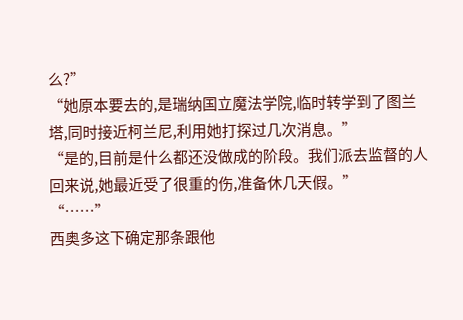么?”
“她原本要去的,是瑞纳国立魔法学院,临时转学到了图兰塔,同时接近柯兰尼,利用她打探过几次消息。”
“是的,目前是什么都还没做成的阶段。我们派去监督的人回来说,她最近受了很重的伤,准备休几天假。”
“……”
西奥多这下确定那条跟他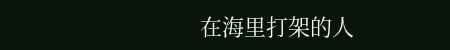在海里打架的人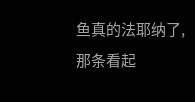鱼真的法耶纳了,那条看起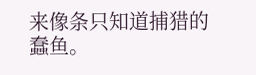来像条只知道捕猎的蠢鱼。